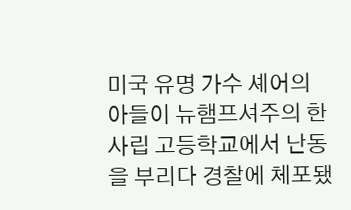미국 유명 가수 셰어의 아들이 뉴햄프셔주의 한 사립 고등학교에서 난동을 부리다 경찰에 체포됐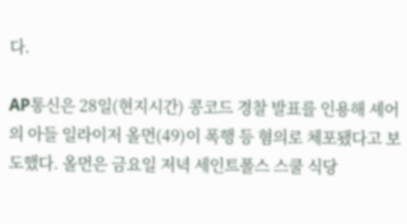다.

AP통신은 28일(현지시간) 콩코드 경찰 발표를 인용해 셰어의 아들 일라이저 올먼(49)이 폭행 등 혐의로 체포됐다고 보도했다. 올먼은 금요일 저녁 세인트폴스 스쿨 식당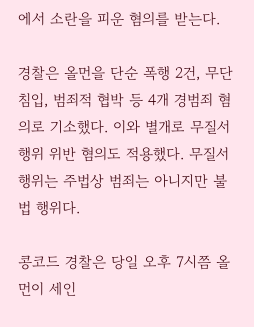에서 소란을 피운 혐의를 받는다.

경찰은 올먼을 단순 폭행 2건, 무단 침입, 범죄적 협박 등 4개 경범죄 혐의로 기소했다. 이와 별개로 무질서 행위 위반 혐의도 적용했다. 무질서 행위는 주법상 범죄는 아니지만 불법 행위다.

콩코드 경찰은 당일 오후 7시쯤 올먼이 세인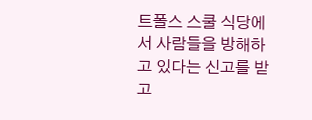트폴스 스쿨 식당에서 사람들을 방해하고 있다는 신고를 받고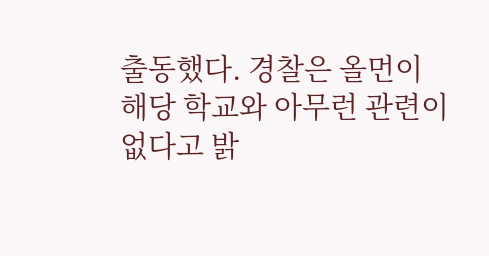출동했다. 경찰은 올먼이 해당 학교와 아무런 관련이 없다고 밝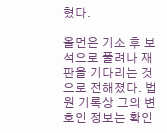혔다.

올먼은 기소 후 보석으로 풀려나 재판을 기다리는 것으로 전해졌다. 법원 기록상 그의 변호인 정보는 확인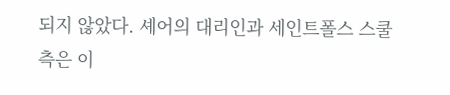되지 않았다. 셰어의 대리인과 세인트폴스 스쿨 측은 이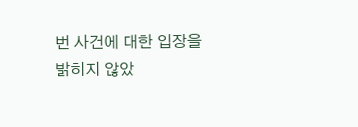번 사건에 대한 입장을 밝히지 않았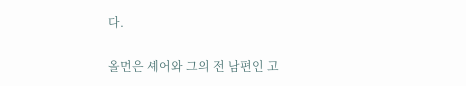다.

올먼은 셰어와 그의 전 남편인 고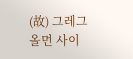(故) 그레그 올먼 사이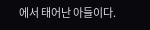에서 태어난 아들이다.